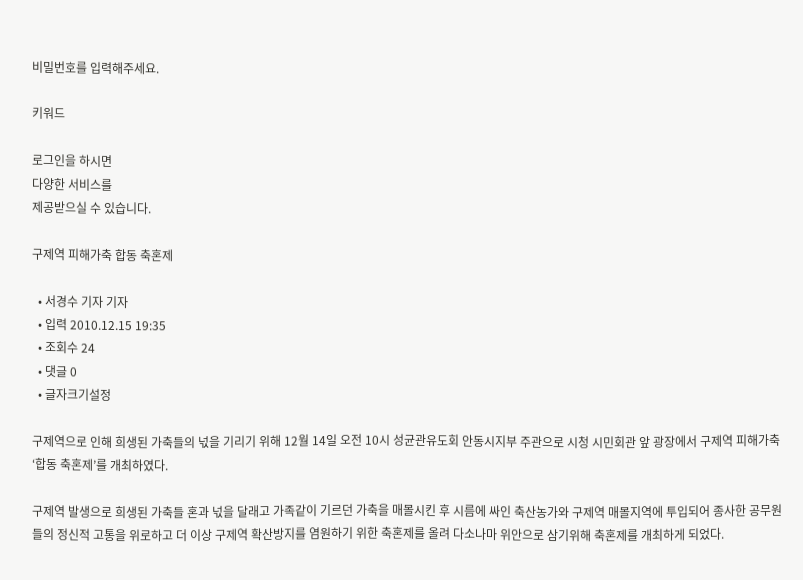비밀번호를 입력해주세요.

키워드

로그인을 하시면
다양한 서비스를
제공받으실 수 있습니다.

구제역 피해가축 합동 축혼제

  • 서경수 기자 기자
  • 입력 2010.12.15 19:35
  • 조회수 24
  • 댓글 0
  • 글자크기설정

구제역으로 인해 희생된 가축들의 넋을 기리기 위해 12월 14일 오전 10시 성균관유도회 안동시지부 주관으로 시청 시민회관 앞 광장에서 구제역 피해가축 ‘합동 축혼제’를 개최하였다.

구제역 발생으로 희생된 가축들 혼과 넋을 달래고 가족같이 기르던 가축을 매몰시킨 후 시름에 싸인 축산농가와 구제역 매몰지역에 투입되어 종사한 공무원들의 정신적 고통을 위로하고 더 이상 구제역 확산방지를 염원하기 위한 축혼제를 올려 다소나마 위안으로 삼기위해 축혼제를 개최하게 되었다.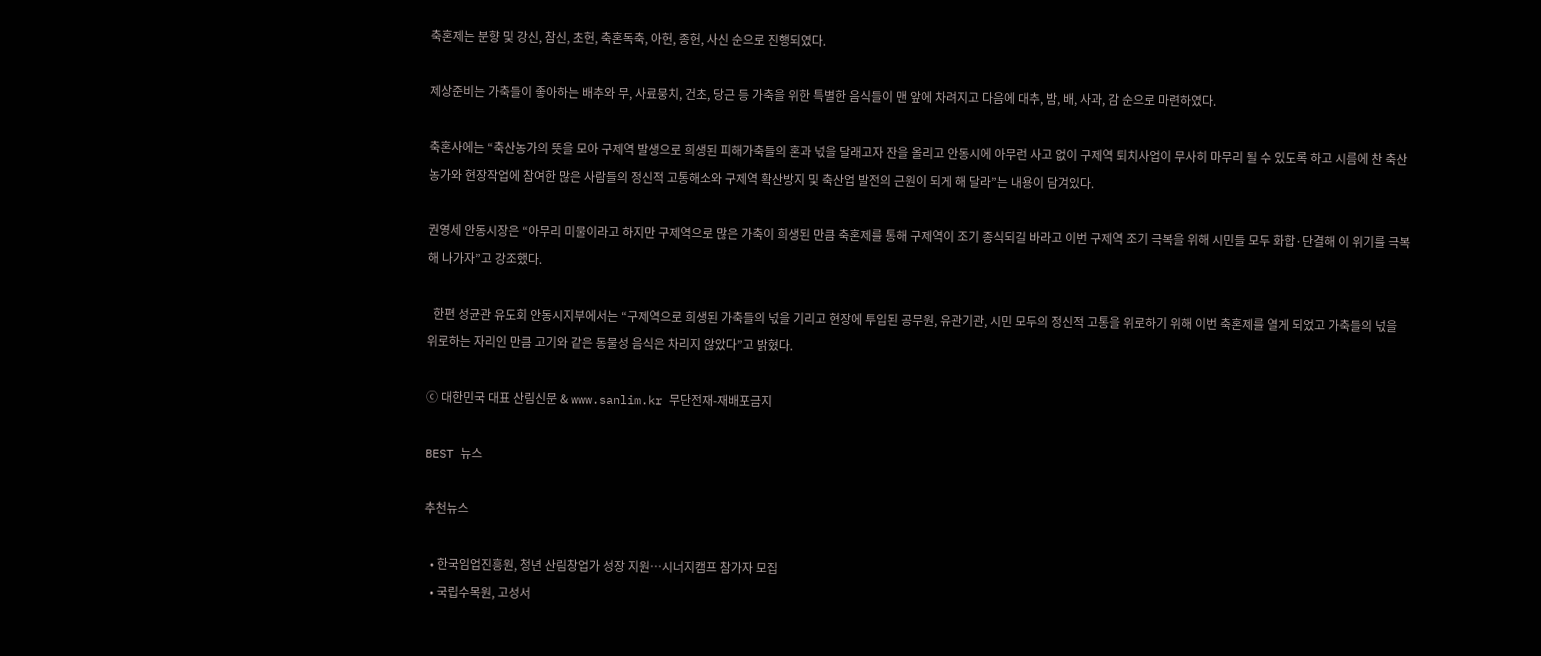축혼제는 분향 및 강신, 참신, 초헌, 축혼독축, 아헌, 종헌, 사신 순으로 진행되였다.

제상준비는 가축들이 좋아하는 배추와 무, 사료뭉치, 건초, 당근 등 가축을 위한 특별한 음식들이 맨 앞에 차려지고 다음에 대추, 밤, 배, 사과, 감 순으로 마련하였다.

축혼사에는 “축산농가의 뜻을 모아 구제역 발생으로 희생된 피해가축들의 혼과 넋을 달래고자 잔을 올리고 안동시에 아무런 사고 없이 구제역 퇴치사업이 무사히 마무리 될 수 있도록 하고 시름에 찬 축산농가와 현장작업에 참여한 많은 사람들의 정신적 고통해소와 구제역 확산방지 및 축산업 발전의 근원이 되게 해 달라”는 내용이 담겨있다.

권영세 안동시장은 “아무리 미물이라고 하지만 구제역으로 많은 가축이 희생된 만큼 축혼제를 통해 구제역이 조기 종식되길 바라고 이번 구제역 조기 극복을 위해 시민들 모두 화합·단결해 이 위기를 극복해 나가자”고 강조했다.

  한편 성균관 유도회 안동시지부에서는 “구제역으로 희생된 가축들의 넋을 기리고 현장에 투입된 공무원, 유관기관, 시민 모두의 정신적 고통을 위로하기 위해 이번 축혼제를 열게 되었고 가축들의 넋을 위로하는 자리인 만큼 고기와 같은 동물성 음식은 차리지 않았다”고 밝혔다.

ⓒ 대한민국 대표 산림신문 & www.sanlim.kr 무단전재-재배포금지

BEST 뉴스

추천뉴스

  • 한국임업진흥원, 청년 산림창업가 성장 지원…시너지캠프 참가자 모집
  • 국립수목원, 고성서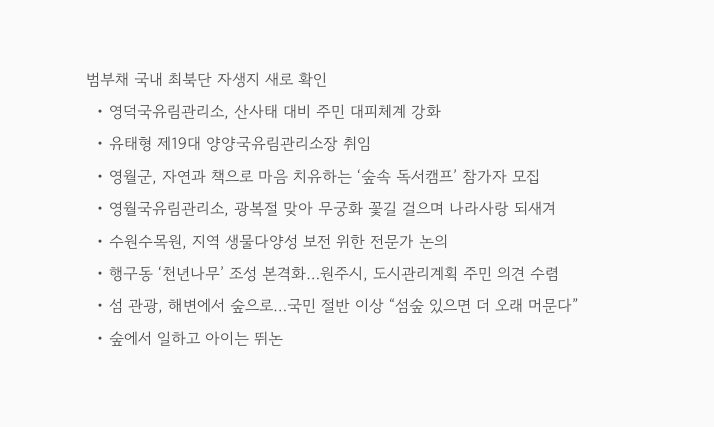범부채 국내 최북단 자생지 새로 확인
  • 영덕국유림관리소, 산사태 대비 주민 대피체계 강화
  • 유태형 제19대 양양국유림관리소장 취임
  • 영월군, 자연과 책으로 마음 치유하는 ‘숲속 독서캠프’ 참가자 모집
  • 영월국유림관리소, 광복절 맞아 무궁화 꽃길 걸으며 나라사랑 되새겨
  • 수원수목원, 지역 생물다양성 보전 위한 전문가 논의
  • 행구동 ‘천년나무’ 조성 본격화…원주시, 도시관리계획 주민 의견 수렴
  • 섬 관광, 해변에서 숲으로…국민 절반 이상 “섬숲 있으면 더 오래 머문다”
  • 숲에서 일하고 아이는 뛰논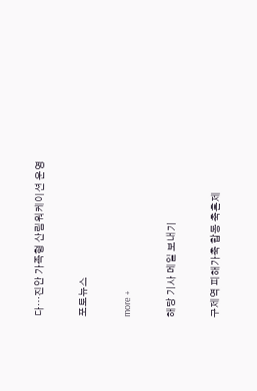다…진안 가족형 산림워케이션 운영

포토뉴스

more +

해당 기사 메일 보내기

구제역 피해가축 합동 축혼제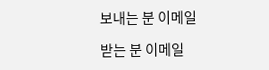보내는 분 이메일

받는 분 이메일